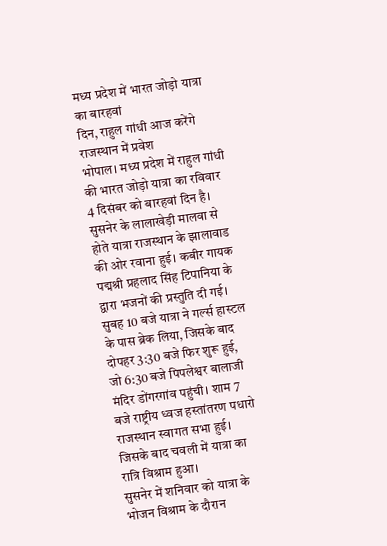मध्य प्रदेश में भारत जोड़ो यात्रा का बारहवां
दिन, राहुल गांधी आज करेंगे राजस्थान में प्रवेश
भोपाल। मध्य प्रदेश में राहुल गांधी की भारत जोड़ो यात्रा का रविवार 4 दिसंबर को बारहवां दिन है। सुसनेर के लालाखेड़ी मालवा से होते यात्रा राजस्थान के झालावाड की ओर रवाना हुई। कबीर गायक पद्मश्री प्रहलाद सिंह टिपानिया के द्वारा भजनों की प्रस्तुति दी गई।
सुबह 10 बजे यात्रा ने गर्ल्स हास्टल के पास ब्रेक लिया, जिसके बाद दोपहर 3:30 बजे फिर शुरू हुई, जो 6:30 बजे पिपलेश्वर बालाजी मंदिर डोंगरगांव पहुंची। शाम 7 बजे राष्ट्रीय ध्वज हस्तांतरण पधारो राजस्थान स्वागत सभा हुई। जिसके बाद चवली में यात्रा का रात्रि विश्राम हुआ।
सुसनेर में शनिवार को यात्रा के भोजन विश्राम के दौरान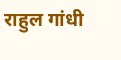राहुल गांधी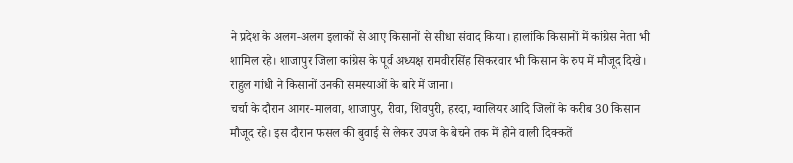ने प्रदेश के अलग-अलग इलाकों से आए किसानों से सीधा संवाद किया। हालांकि किसानों में कांग्रेस नेता भी शामिल रहे। शाजापुर जिला कांग्रेस के पूर्व अध्यक्ष रामवीरसिंह सिकरवार भी किसान के रुप में मौजूद दिखे। राहुल गांधी ने किसानों उनकी समस्याओं के बारे में जाना।
चर्चा के दौरान आगर-मालवा, शाजापुर, रीवा, शिवपुरी, हरदा, ग्वालियर आदि जिलों के करीब 30 किसान मौजूद रहे। इस दौरान फसल की बुवाई से लेकर उपज के बेचने तक में होने वाली दिक्कतें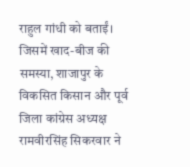राहुल गांधी को बताईं।
जिसमें खाद-बीज की समस्या, शाजापुर के विकसित किसान और पूर्व जिला कांग्रेस अध्यक्ष रामवीरसिंह सिकरवार ने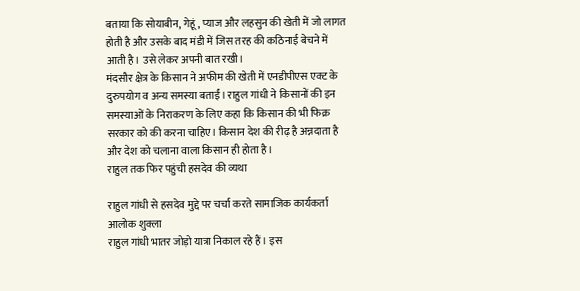बताया कि सोयाबीन, गेहूं, प्याज और लहसुन की खेती में जो लागत होती है और उसके बाद मंडी में जिस तरह की कठिनाई बेचने में आती है। उसे लेकर अपनी बात रखी।
मंदसौर क्षेत्र के किसान ने अफीम की खेती में एनडीपीएस एक्ट के दुरुपयोग व अन्य समस्या बताईं। राहुल गांधी ने किसानों की इन समस्याओं के निराकरण के लिए कहा कि किसान की भी फिक्र सरकार को की करना चाहिए। किसान देश की रीढ़ है अन्नदाता है और देश को चलाना वाला किसान ही होता है।
राहुल तक फिर पहुंची हसदेव की व्यथा

राहुल गांधी से हसदेव मुद्दे पर चर्चा करते सामाजिक कार्यकर्ता आलोक शुक्ला
राहुल गांधी भातर जोड़ो यात्रा निकाल रहे हैं। इस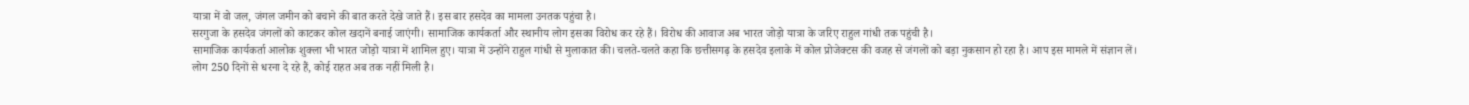यात्रा में वो जल, जंगल जमीन को बचाने की बात करते देखे जाते हैं। इस बार हसदेव का मामला उनतक पहुंचा है।
सरगुजा के हसदेव जंगलों को काटकर कोल खदानें बनाई जाएंगी। सामाजिक कार्यकर्ता और स्थानीय लोग इसका विरोध कर रहे हैं। विरोध की आवाज अब भारत जोड़ो यात्रा के जरिए राहुल गांधी तक पहुंची है।
सामाजिक कार्यकर्ता आलोक शुक्ला भी भारत जोड़ो यात्रा में शामिल हुए। यात्रा में उन्होंने राहुल गांधी से मुलाकात की। चलते-चलते कहा कि छत्तीसगढ़ के हसदेव इलाके में कोल प्रोजेक्टस की वजह से जंगलों को बड़ा नुकसान हो रहा है। आप इस मामले में संज्ञान लें।
लोग 250 दिनों से धरना दे रहे हैं, कोई राहत अब तक नहीं मिली है।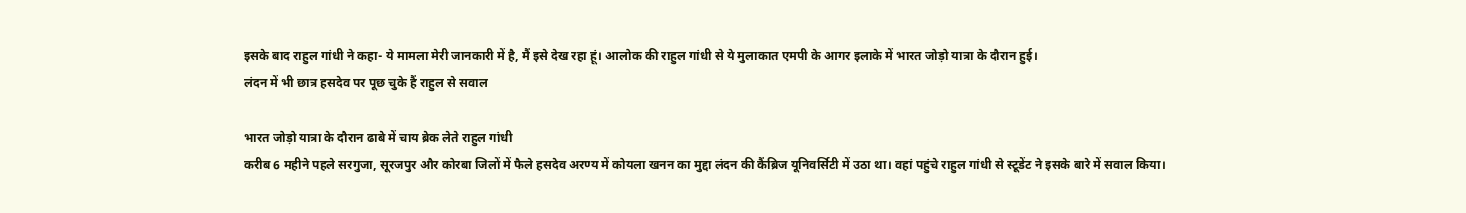इसके बाद राहुल गांधी ने कहा- ये मामला मेरी जानकारी में है, मैं इसे देख रहा हूं। आलोक की राहुल गांधी से ये मुलाकात एमपी के आगर इलाके में भारत जोड़ो यात्रा के दौरान हुई।
लंदन में भी छात्र हसदेव पर पूछ चुके हैं राहुल से सवाल

भारत जोड़ो यात्रा के दौरान ढाबे में चाय ब्रेक लेते राहुल गांधी
करीब 6 महीने पहले सरगुजा, सूरजपुर और कोरबा जिलों में फैले हसदेव अरण्य में कोयला खनन का मुद्दा लंदन की कैंब्रिज यूनिवर्सिटी में उठा था। वहां पहुंचे राहुल गांधी से स्टूडेंट ने इसके बारे में सवाल किया।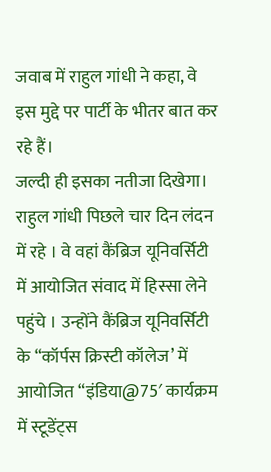जवाब में राहुल गांधी ने कहा, वे इस मुद्दे पर पार्टी के भीतर बात कर रहे हैं।
जल्दी ही इसका नतीजा दिखेगा। राहुल गांधी पिछले चार दिन लंदन में रहे । वे वहां कैंब्रिज यूनिवर्सिटी में आयोजित संवाद में हिस्सा लेने पहुंचे । उन्होंने कैंब्रिज यूनिवर्सिटी के “कॉर्पस क्रिस्टी कॉलेज’ में आयोजित “इंडिया@75′ कार्यक्रम में स्टूडेंट्स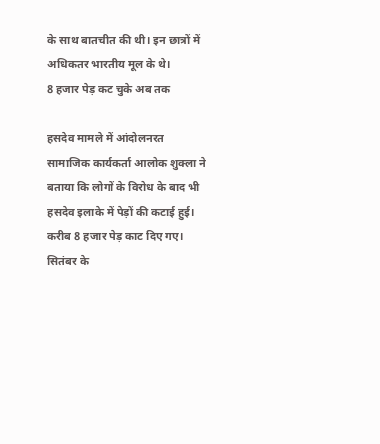के साथ बातचीत की थी। इन छात्रों में अधिकतर भारतीय मूल के थे।
8 हजार पेड़ कट चुके अब तक

हसदेव मामले में आंदोलनरत सामाजिक कार्यकर्ता आलोक शुक्ला ने बताया कि लोगों के विरोध के बाद भी हसदेव इलाके में पेड़ों की कटाई हुई। करीब 8 हजार पेड़ काट दिए गए। सितंबर के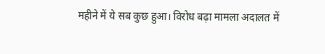महीने में ये सब कुछ हुआ। विरोध बढ़ा मामला अदालत में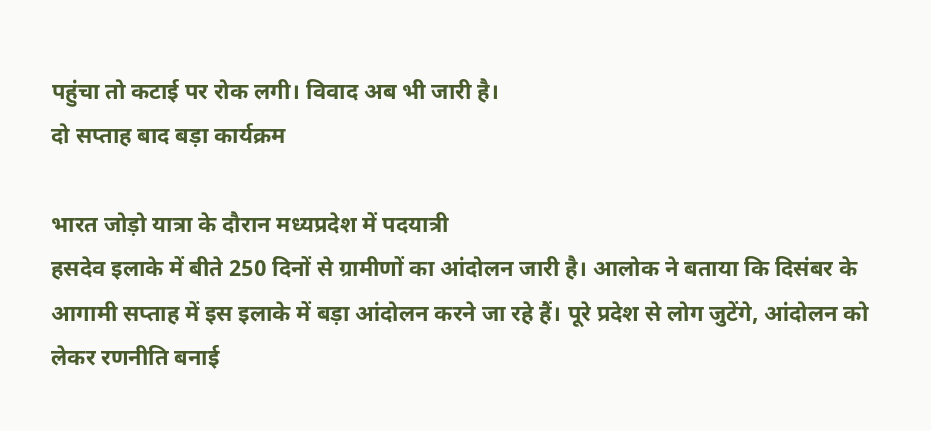पहुंचा तो कटाई पर रोक लगी। विवाद अब भी जारी है।
दो सप्ताह बाद बड़ा कार्यक्रम

भारत जोड़ो यात्रा के दौरान मध्यप्रदेश में पदयात्री
हसदेव इलाके में बीते 250 दिनों से ग्रामीणों का आंदोलन जारी है। आलोक ने बताया कि दिसंबर के आगामी सप्ताह में इस इलाके में बड़ा आंदोलन करने जा रहे हैं। पूरे प्रदेश से लोग जुटेंगे, आंदोलन को लेकर रणनीति बनाई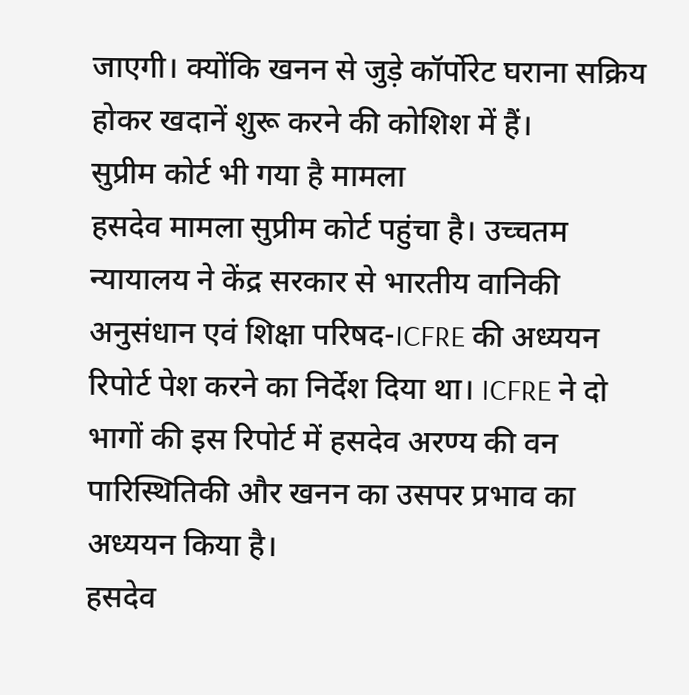जाएगी। क्योंकि खनन से जुड़े कॉर्पोरेट घराना सक्रिय होकर खदानें शुरू करने की कोशिश में हैं।
सुप्रीम कोर्ट भी गया है मामला
हसदेव मामला सुप्रीम कोर्ट पहुंचा है। उच्चतम न्यायालय ने केंद्र सरकार से भारतीय वानिकी अनुसंधान एवं शिक्षा परिषद-ICFRE की अध्ययन रिपोर्ट पेश करने का निर्देश दिया था। ICFRE ने दो भागों की इस रिपोर्ट में हसदेव अरण्य की वन पारिस्थितिकी और खनन का उसपर प्रभाव का अध्ययन किया है।
हसदेव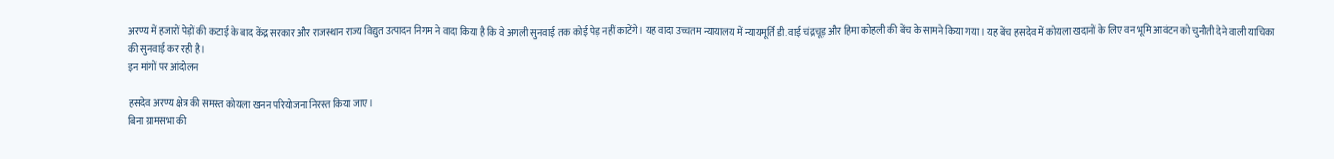अरण्य में हजारों पेड़ों की कटाई के बाद केंद्र सरकार और राजस्थान राज्य विद्युत उत्पादन निगम ने वादा किया है कि वे अगली सुनवाई तक कोई पेड़ नहीं काटेंगे। यह वादा उच्चतम न्यायालय में न्यायमूर्ति डी.वाई चंद्रचूड़ और हिमा कोहली की बेंच के सामने किया गया। यह बेंच हसदेव में कोयला खदानों के लिए वन भूमि आवंटन को चुनौती देने वाली याचिका की सुनवाई कर रही है।
इन मांगों पर आंदोलन

हसदेव अरण्य क्षेत्र की समस्त कोयला खनन परियोजना निरस्त किया जाए।
बिना ग्रामसभा की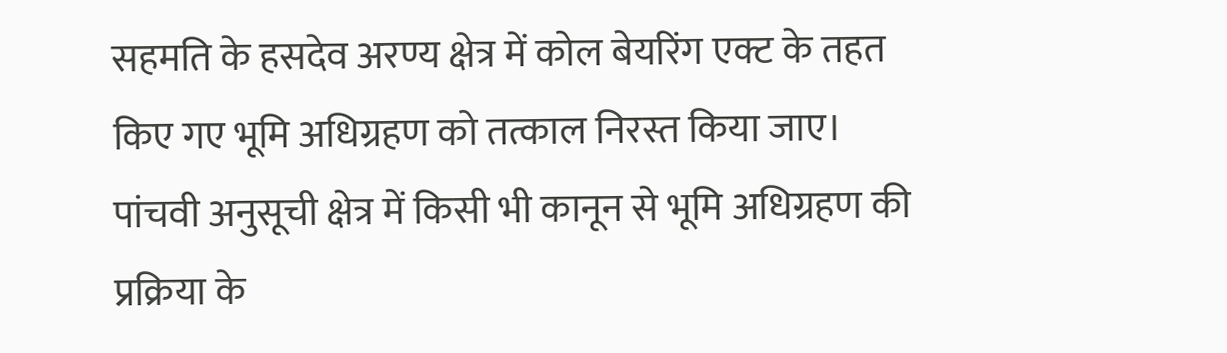सहमति के हसदेव अरण्य क्षेत्र में कोल बेयरिंग एक्ट के तहत किए गए भूमि अधिग्रहण को तत्काल निरस्त किया जाए।
पांचवी अनुसूची क्षेत्र में किसी भी कानून से भूमि अधिग्रहण की प्रक्रिया के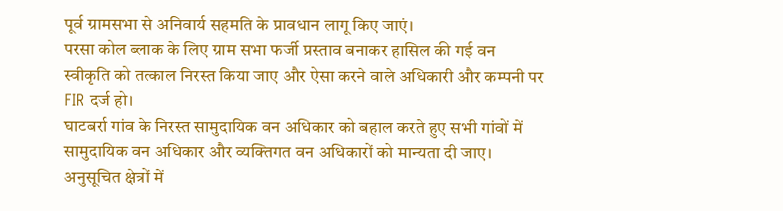पूर्व ग्रामसभा से अनिवार्य सहमति के प्रावधान लागू किए जाएं।
परसा कोल ब्लाक के लिए ग्राम सभा फर्जी प्रस्ताव बनाकर हासिल की गई वन स्वीकृति को तत्काल निरस्त किया जाए और ऐसा करने वाले अधिकारी और कम्पनी पर FIR दर्ज हो।
घाटबर्रा गांव के निरस्त सामुदायिक वन अधिकार को बहाल करते हुए सभी गांवों में सामुदायिक वन अधिकार और व्यक्तिगत वन अधिकारों को मान्यता दी जाए।
अनुसूचित क्षेत्रों में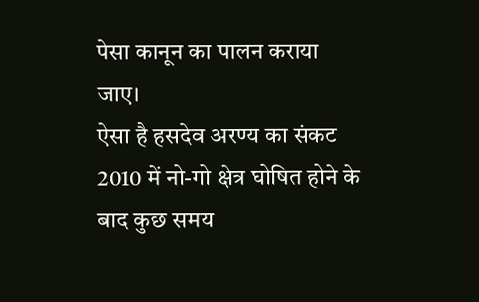पेसा कानून का पालन कराया जाए।
ऐसा है हसदेव अरण्य का संकट
2010 में नो-गो क्षेत्र घोषित होने के बाद कुछ समय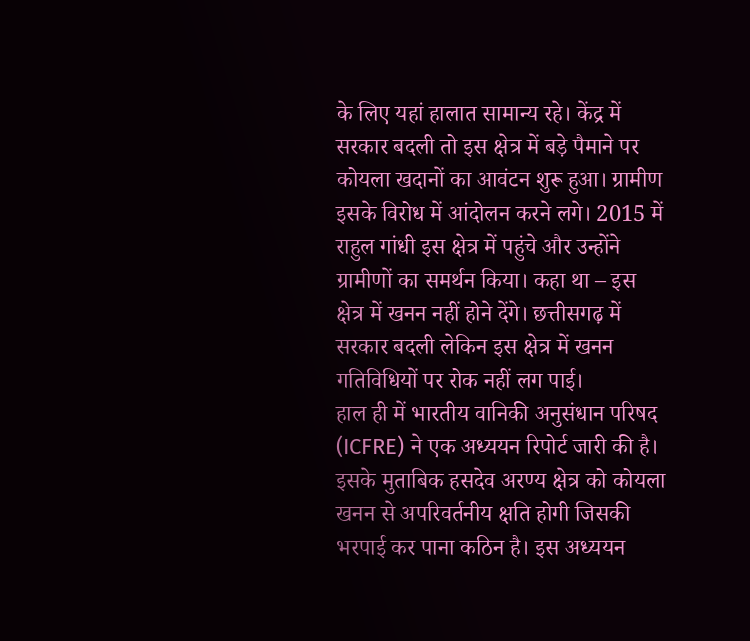के लिए यहां हालात सामान्य रहे। केंद्र में सरकार बदली तो इस क्षेत्र में बड़े पैमाने पर कोयला खदानों का आवंटन शुरू हुआ। ग्रामीण इसके विरोध में आंदोलन करने लगे। 2015 में राहुल गांधी इस क्षेत्र में पहुंचे और उन्होंने ग्रामीणों का समर्थन किया। कहा था – इस क्षेत्र में खनन नहीं होने देंगे। छत्तीसगढ़ में सरकार बदली लेकिन इस क्षेत्र में खनन गतिविधियों पर रोक नहीं लग पाई।
हाल ही में भारतीय वानिकी अनुसंधान परिषद (ICFRE) ने एक अध्ययन रिपोर्ट जारी की है। इसके मुताबिक हसदेव अरण्य क्षेत्र को कोयला खनन से अपरिवर्तनीय क्षति होगी जिसकी भरपाई कर पाना कठिन है। इस अध्ययन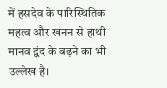में हसदेव के पारिस्थितिक महत्व और खनन से हाथी मानव द्वंद के बढ़ने का भी उल्लेख है।